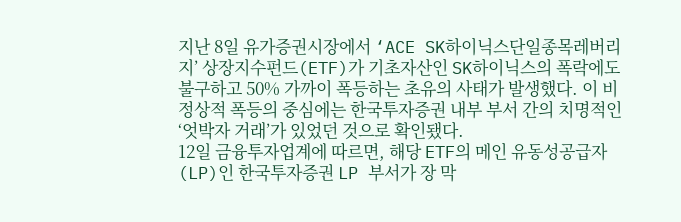지난 8일 유가증권시장에서 ‘ACE SK하이닉스단일종목레버리지’ 상장지수펀드(ETF)가 기초자산인 SK하이닉스의 폭락에도 불구하고 50% 가까이 폭등하는 초유의 사태가 발생했다. 이 비정상적 폭등의 중심에는 한국투자증권 내부 부서 간의 치명적인 ‘엇박자 거래’가 있었던 것으로 확인됐다.
12일 금융투자업계에 따르면, 해당 ETF의 메인 유동성공급자(LP)인 한국투자증권 LP 부서가 장 막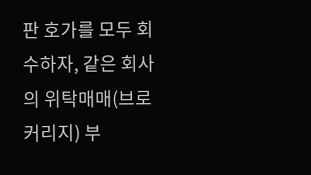판 호가를 모두 회수하자, 같은 회사의 위탁매매(브로커리지) 부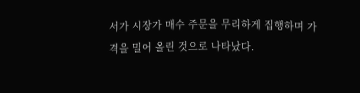서가 시장가 매수 주문을 무리하게 집행하며 가격을 밀어 올린 것으로 나타났다.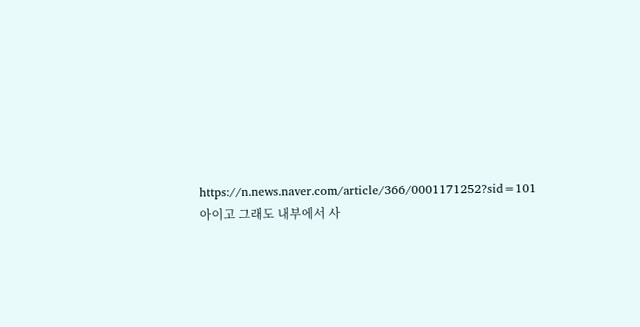https://n.news.naver.com/article/366/0001171252?sid=101
아이고 그래도 내부에서 사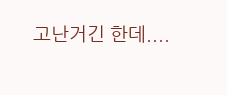고난거긴 한데....